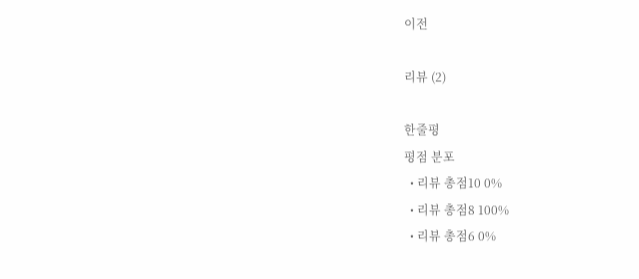이전

리뷰 (2)

한줄평
평점 분포
  • 리뷰 총점10 0%
  • 리뷰 총점8 100%
  • 리뷰 총점6 0%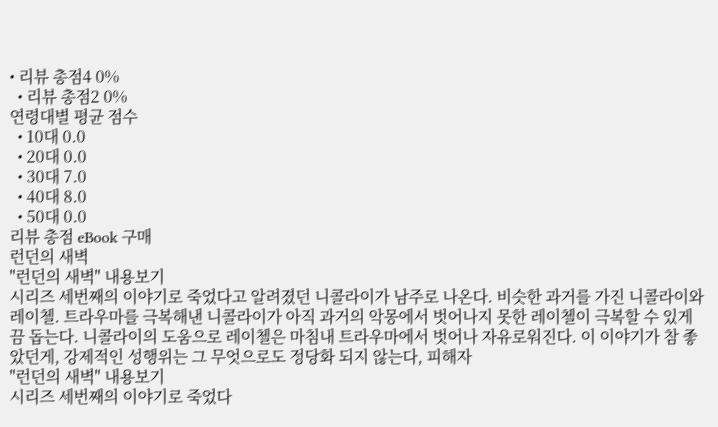• 리뷰 총점4 0%
  • 리뷰 총점2 0%
연령대별 평균 점수
  • 10대 0.0
  • 20대 0.0
  • 30대 7.0
  • 40대 8.0
  • 50대 0.0
리뷰 총점 eBook 구매
런던의 새벽
"런던의 새벽" 내용보기
시리즈 세번째의 이야기로 죽었다고 알려졌던 니콜라이가 남주로 나온다. 비슷한 과거를 가진 니콜라이와 레이첼. 트라우마를 극복해낸 니콜라이가 아직 과거의 악몽에서 벗어나지 못한 레이첼이 극복할 수 있게끔 돕는다. 니콜라이의 도움으로 레이첼은 마침내 트라우마에서 벗어나 자유로워진다. 이 이야기가 참 좋았던게, 강제적인 성행위는 그 무엇으로도 정당화 되지 않는다, 피해자
"런던의 새벽" 내용보기
시리즈 세번째의 이야기로 죽었다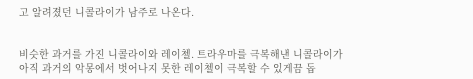고 알려졌던 니콜라이가 남주로 나온다.


비슷한 과거를 가진 니콜라이와 레이첼. 트라우마를 극복해낸 니콜라이가 아직 과거의 악몽에서 벗어나지 못한 레이첼이 극복할 수 있게끔 돕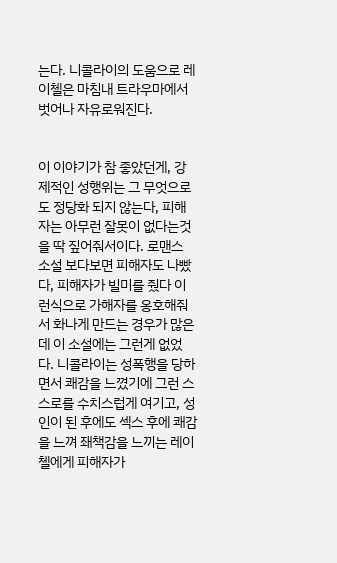는다. 니콜라이의 도움으로 레이첼은 마침내 트라우마에서 벗어나 자유로워진다.


이 이야기가 참 좋았던게, 강제적인 성행위는 그 무엇으로도 정당화 되지 않는다, 피해자는 아무런 잘못이 없다는것을 딱 짚어줘서이다. 로맨스 소설 보다보면 피해자도 나빴다, 피해자가 빌미를 줬다 이런식으로 가해자를 옹호해줘서 화나게 만드는 경우가 많은데 이 소설에는 그런게 없었다. 니콜라이는 성폭행을 당하면서 쾌감을 느꼈기에 그런 스스로를 수치스럽게 여기고, 성인이 된 후에도 섹스 후에 쾌감을 느껴 좨책감을 느끼는 레이첼에게 피해자가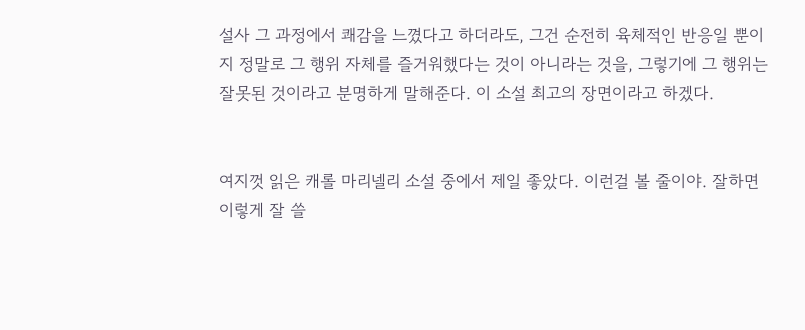설사 그 과정에서 쾌감을 느꼈다고 하더라도, 그건 순전히 육체적인 반응일 뿐이지 정말로 그 행위 자체를 즐거워했다는 것이 아니라는 것을, 그렇기에 그 행위는 잘못된 것이라고 분명하게 말해준다. 이 소설 최고의 장면이라고 하겠다.


여지껏 읽은 캐롤 마리넬리 소설 중에서 제일 좋았다. 이런걸 볼 줄이야. 잘하면 이렇게 잘 쓸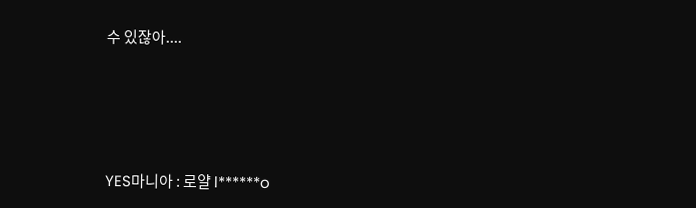수 있잖아....





YES마니아 : 로얄 l******o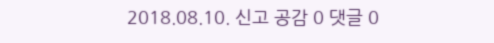2018.08.10. 신고 공감 0 댓글 0